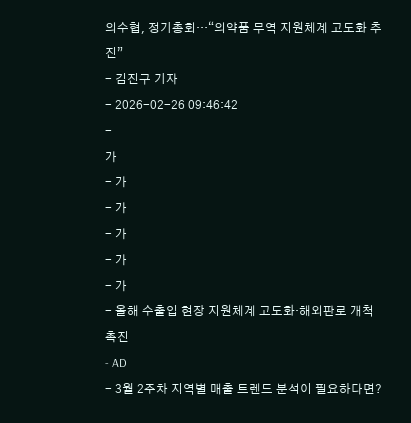의수협, 정기총회…“의약품 무역 지원체계 고도화 추진”
- 김진구 기자
- 2026-02-26 09:46:42
-
가
- 가
- 가
- 가
- 가
- 가
- 올해 수출입 현장 지원체계 고도화·해외판로 개척 촉진
- AD
- 3월 2주차 지역별 매출 트렌드 분석이 필요하다면?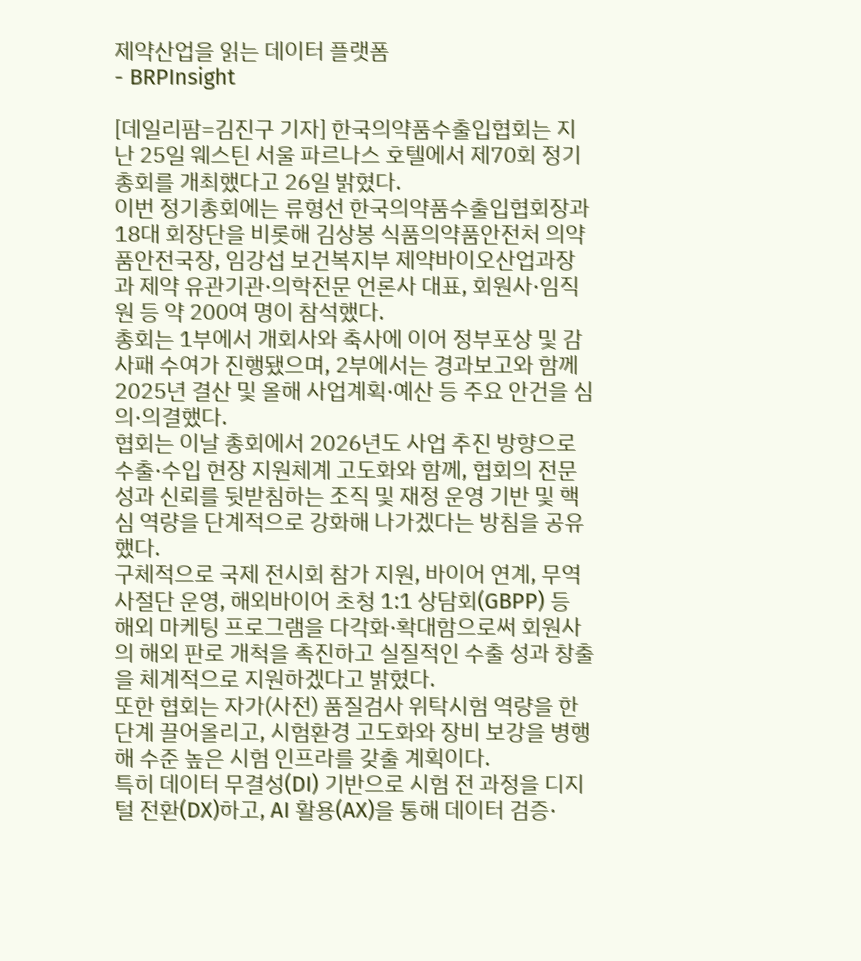제약산업을 읽는 데이터 플랫폼
- BRPInsight

[데일리팜=김진구 기자] 한국의약품수출입협회는 지난 25일 웨스틴 서울 파르나스 호텔에서 제70회 정기총회를 개최했다고 26일 밝혔다.
이번 정기총회에는 류형선 한국의약품수출입협회장과 18대 회장단을 비롯해 김상봉 식품의약품안전처 의약품안전국장, 임강섭 보건복지부 제약바이오산업과장과 제약 유관기관·의학전문 언론사 대표, 회원사·임직원 등 약 200여 명이 참석했다.
총회는 1부에서 개회사와 축사에 이어 정부포상 및 감사패 수여가 진행됐으며, 2부에서는 경과보고와 함께 2025년 결산 및 올해 사업계획·예산 등 주요 안건을 심의·의결했다.
협회는 이날 총회에서 2026년도 사업 추진 방향으로 수출·수입 현장 지원체계 고도화와 함께, 협회의 전문성과 신뢰를 뒷받침하는 조직 및 재정 운영 기반 및 핵심 역량을 단계적으로 강화해 나가겠다는 방침을 공유했다.
구체적으로 국제 전시회 참가 지원, 바이어 연계, 무역사절단 운영, 해외바이어 초청 1:1 상담회(GBPP) 등 해외 마케팅 프로그램을 다각화·확대함으로써 회원사의 해외 판로 개척을 촉진하고 실질적인 수출 성과 창출을 체계적으로 지원하겠다고 밝혔다.
또한 협회는 자가(사전) 품질검사 위탁시험 역량을 한 단계 끌어올리고, 시험환경 고도화와 장비 보강을 병행해 수준 높은 시험 인프라를 갖출 계획이다.
특히 데이터 무결성(DI) 기반으로 시험 전 과정을 디지털 전환(DX)하고, AI 활용(AX)을 통해 데이터 검증·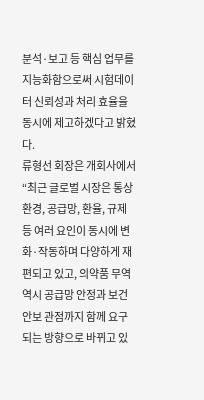분석·보고 등 핵심 업무를 지능화함으로써 시험데이터 신뢰성과 처리 효율을 동시에 제고하겠다고 밝혔다.
류형선 회장은 개회사에서 “최근 글로벌 시장은 통상 환경, 공급망, 환율, 규제 등 여러 요인이 동시에 변화·작동하며 다양하게 재편되고 있고, 의약품 무역 역시 공급망 안정과 보건안보 관점까지 함께 요구되는 방향으로 바뀌고 있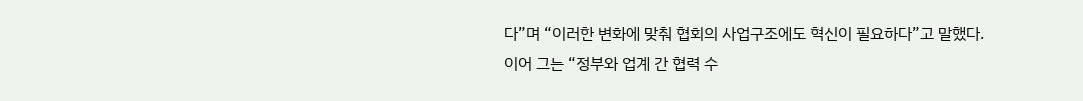다”며 “이러한 변화에 맞춰 협회의 사업구조에도 혁신이 필요하다”고 말했다.
이어 그는 “정부와 업계 간 협력 수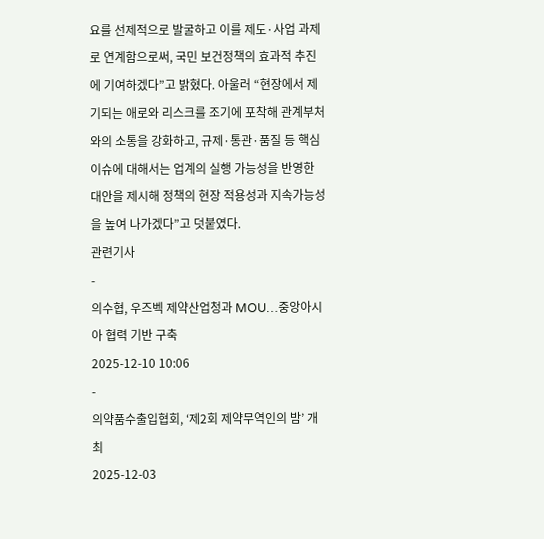요를 선제적으로 발굴하고 이를 제도·사업 과제로 연계함으로써, 국민 보건정책의 효과적 추진에 기여하겠다”고 밝혔다. 아울러 “현장에서 제기되는 애로와 리스크를 조기에 포착해 관계부처와의 소통을 강화하고, 규제·통관·품질 등 핵심 이슈에 대해서는 업계의 실행 가능성을 반영한 대안을 제시해 정책의 현장 적용성과 지속가능성을 높여 나가겠다”고 덧붙였다.
관련기사
-
의수협, 우즈벡 제약산업청과 MOU…중앙아시아 협력 기반 구축
2025-12-10 10:06
-
의약품수출입협회, ‘제2회 제약무역인의 밤’ 개최
2025-12-03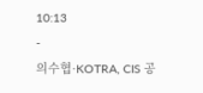10:13
-
의수협·KOTRA, CIS 공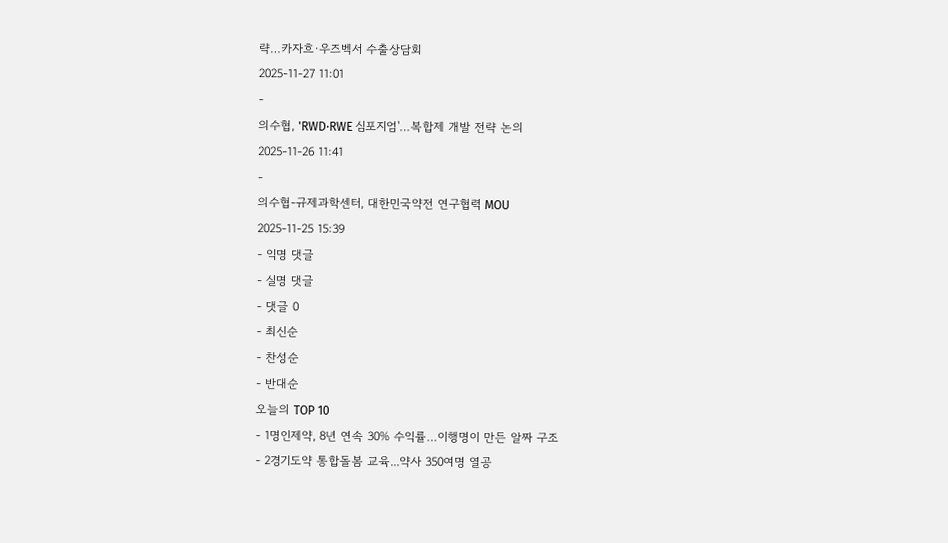략…카자흐·우즈벡서 수출상담회
2025-11-27 11:01
-
의수협, 'RWD·RWE 심포지엄'…복합제 개발 전략 논의
2025-11-26 11:41
-
의수협-규제과학센터, 대한민국약전 연구협력 MOU
2025-11-25 15:39
- 익명 댓글
- 실명 댓글
- 댓글 0
- 최신순
- 찬성순
- 반대순
오늘의 TOP 10
- 1명인제약, 8년 연속 30% 수익률…이행명이 만든 알짜 구조
- 2경기도약 통합돌봄 교육...약사 350여명 열공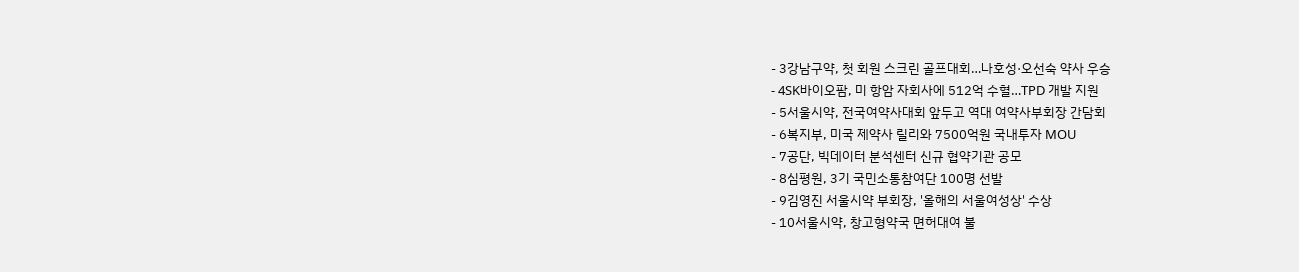- 3강남구약, 첫 회원 스크린 골프대회…나호성·오선숙 약사 우승
- 4SK바이오팜, 미 항암 자회사에 512억 수혈…TPD 개발 지원
- 5서울시약, 전국여약사대회 앞두고 역대 여약사부회장 간담회
- 6복지부, 미국 제약사 릴리와 7500억원 국내투자 MOU
- 7공단, 빅데이터 분석센터 신규 협약기관 공모
- 8심평원, 3기 국민소통참여단 100명 선발
- 9김영진 서울시약 부회장, '올해의 서울여성상' 수상
- 10서울시약, 창고형약국 면허대여 불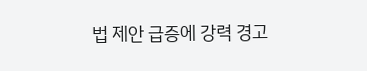법 제안 급증에 강력 경고